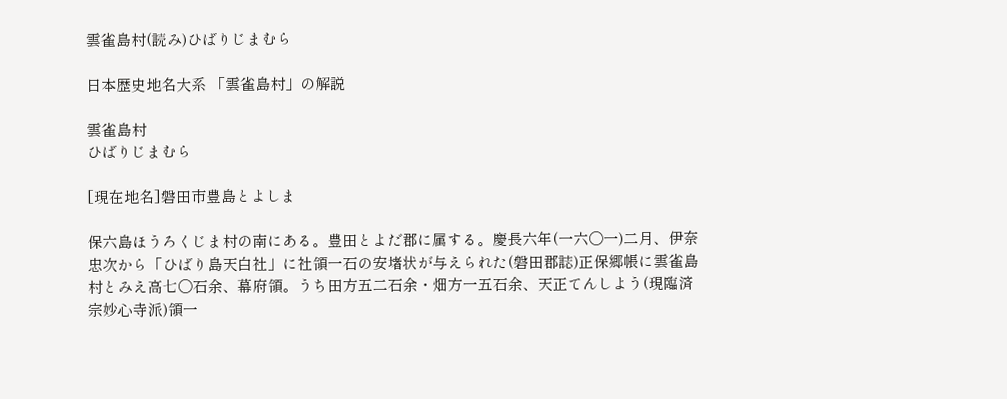雲雀島村(読み)ひばりじまむら

日本歴史地名大系 「雲雀島村」の解説

雲雀島村
ひばりじまむら

[現在地名]磐田市豊島とよしま

保六島ほうろくじま村の南にある。豊田とよだ郡に属する。慶長六年(一六〇一)二月、伊奈忠次から「ひばり島天白社」に社領一石の安堵状が与えられた(磐田郡誌)正保郷帳に雲雀島村とみえ高七〇石余、幕府領。うち田方五二石余・畑方一五石余、天正てんしよう(現臨済宗妙心寺派)領一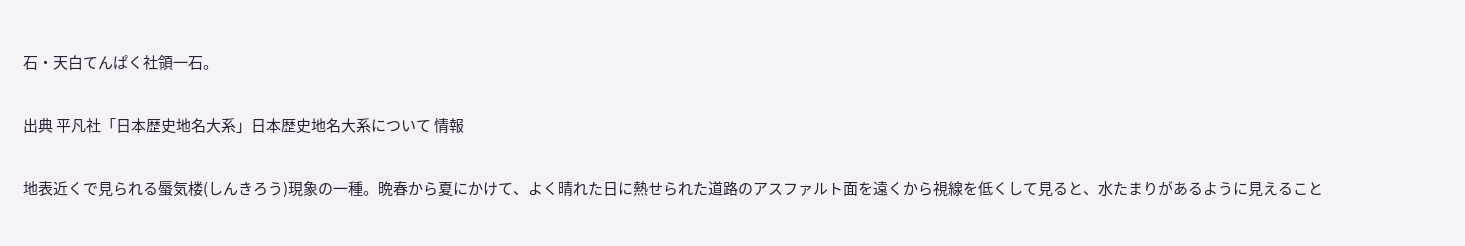石・天白てんぱく社領一石。

出典 平凡社「日本歴史地名大系」日本歴史地名大系について 情報

地表近くで見られる蜃気楼(しんきろう)現象の一種。晩春から夏にかけて、よく晴れた日に熱せられた道路のアスファルト面を遠くから視線を低くして見ると、水たまりがあるように見えること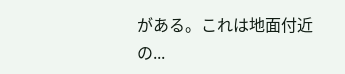がある。これは地面付近の...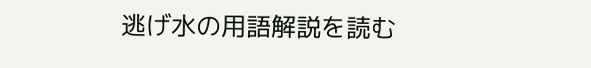逃げ水の用語解説を読む